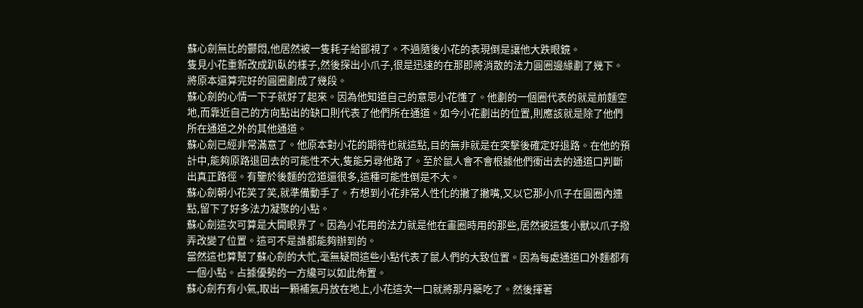蘇心劍無比的鬱悶,他居然被一隻耗子給鄙視了。不過隨後小花的表現倒是讓他大跌眼鏡。
隻見小花重新改成趴臥的樣子,然後探出小爪子,很是迅速的在那即將消散的法力圓圈邊緣劃了幾下。將原本還算完好的圓圈劃成了幾段。
蘇心劍的心情一下子就好了起來。因為他知道自己的意思小花懂了。他劃的一個圈代表的就是前麵空地,而靠近自己的方向點出的缺口則代表了他們所在通道。如今小花劃出的位置,則應該就是除了他們所在通道之外的其他通道。
蘇心劍已經非常滿意了。他原本對小花的期待也就這點,目的無非就是在突擊後確定好退路。在他的預計中,能夠原路退回去的可能性不大,隻能另尋他路了。至於鼠人會不會根據他們衝出去的通道口判斷出真正路徑。有鑒於後麵的岔道還很多,這種可能性倒是不大。
蘇心劍朝小花笑了笑,就準備動手了。冇想到小花非常人性化的撇了撇嘴,又以它那小爪子在圓圈內連點,留下了好多法力凝聚的小點。
蘇心劍這次可算是大開眼界了。因為小花用的法力就是他在畫圈時用的那些,居然被這隻小獸以爪子撥弄改變了位置。這可不是誰都能夠辦到的。
當然這也算幫了蘇心劍的大忙,毫無疑問這些小點代表了鼠人們的大致位置。因為每處通道口外麵都有一個小點。占據優勢的一方纔可以如此佈置。
蘇心劍冇有小氣,取出一顆補氣丹放在地上,小花這次一口就將那丹藥吃了。然後揮著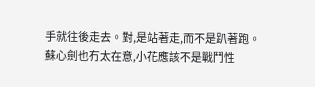手就往後走去。對,是站著走,而不是趴著跑。
蘇心劍也冇太在意,小花應該不是戰鬥性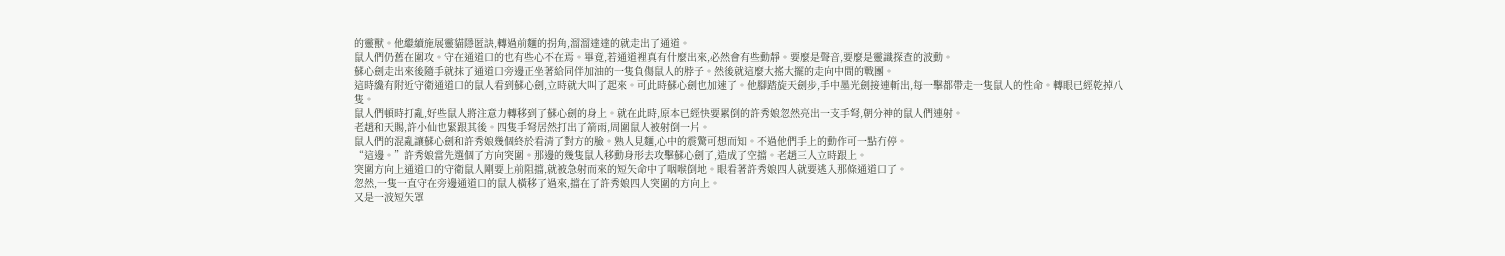的靈獸。他繼續施展靈貓隱匿訣,轉過前麵的拐角,溜溜達達的就走出了通道。
鼠人們仍舊在圍攻。守在通道口的也有些心不在焉。畢竟,若通道裡真有什麼出來,必然會有些動靜。要麼是聲音,要麼是靈識探查的波動。
蘇心劍走出來後隨手就抹了通道口旁邊正坐著給同伴加油的一隻負傷鼠人的脖子。然後就這麼大搖大擺的走向中間的戰團。
這時纔有附近守衛通道口的鼠人看到蘇心劍,立時就大叫了起來。可此時蘇心劍也加速了。他腳踏旋天劍步,手中墨光劍接連斬出,每一擊都帶走一隻鼠人的性命。轉眼已經乾掉八隻。
鼠人們頓時打亂,好些鼠人將注意力轉移到了蘇心劍的身上。就在此時,原本已經快要累倒的許秀娘忽然亮出一支手弩,朝分神的鼠人們連射。
老趙和天賜,許小仙也緊跟其後。四隻手弩居然打出了箭雨,周圍鼠人被射倒一片。
鼠人們的混亂讓蘇心劍和許秀娘幾個終於看清了對方的臉。熟人見麵,心中的震驚可想而知。不過他們手上的動作可一點冇停。
“這邊。”許秀娘當先選個了方向突圍。那邊的幾隻鼠人移動身形去攻擊蘇心劍了,造成了空擋。老趙三人立時跟上。
突圍方向上通道口的守衛鼠人剛要上前阻擋,就被急射而來的短矢命中了咽喉倒地。眼看著許秀娘四人就要逃入那條通道口了。
忽然,一隻一直守在旁邊通道口的鼠人橫移了過來,擋在了許秀娘四人突圍的方向上。
又是一波短矢罩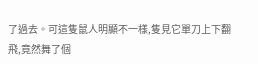了過去。可這隻鼠人明顯不一樣,隻見它單刀上下翻飛,竟然舞了個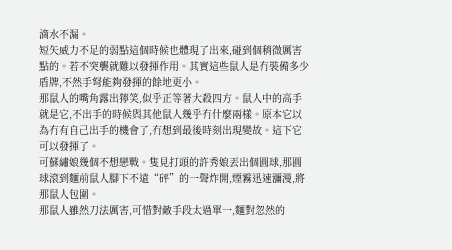滴水不漏。
短矢威力不足的弱點這個時候也體現了出來,碰到個稍微厲害點的。若不突襲就難以發揮作用。其實這些鼠人是冇裝備多少盾牌,不然手弩能夠發揮的餘地更小。
那鼠人的嘴角露出獰笑,似乎正等著大殺四方。鼠人中的高手就是它,不出手的時候與其他鼠人幾乎冇什麼兩樣。原本它以為冇有自己出手的機會了,冇想到最後時刻出現變故。這下它可以發揮了。
可蘇繡娘幾個不想戀戰。隻見打頭的許秀娘丟出個圓球,那圓球滾到麵前鼠人腳下不遠“砰”的一聲炸開,煙霧迅速瀰漫,將那鼠人包圍。
那鼠人雖然刀法厲害,可惜對敵手段太過單一,麵對忽然的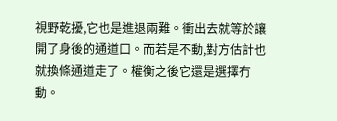視野乾擾,它也是進退兩難。衝出去就等於讓開了身後的通道口。而若是不動,對方估計也就換條通道走了。權衡之後它還是選擇冇動。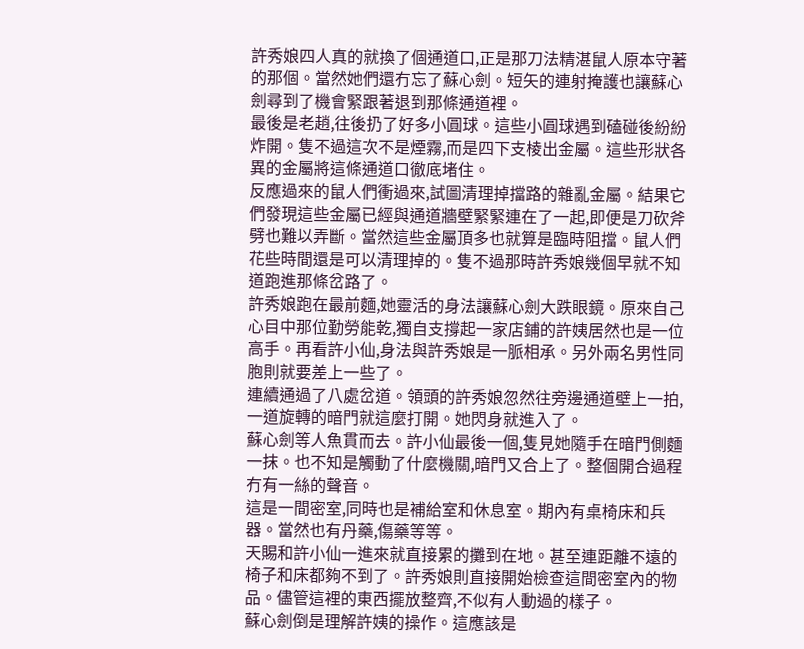許秀娘四人真的就換了個通道口,正是那刀法精湛鼠人原本守著的那個。當然她們還冇忘了蘇心劍。短矢的連射掩護也讓蘇心劍尋到了機會緊跟著退到那條通道裡。
最後是老趙,往後扔了好多小圓球。這些小圓球遇到磕碰後紛紛炸開。隻不過這次不是煙霧,而是四下支棱出金屬。這些形狀各異的金屬將這條通道口徹底堵住。
反應過來的鼠人們衝過來,試圖清理掉擋路的雜亂金屬。結果它們發現這些金屬已經與通道牆壁緊緊連在了一起,即便是刀砍斧劈也難以弄斷。當然這些金屬頂多也就算是臨時阻擋。鼠人們花些時間還是可以清理掉的。隻不過那時許秀娘幾個早就不知道跑進那條岔路了。
許秀娘跑在最前麵,她靈活的身法讓蘇心劍大跌眼鏡。原來自己心目中那位勤勞能乾,獨自支撐起一家店鋪的許姨居然也是一位高手。再看許小仙,身法與許秀娘是一脈相承。另外兩名男性同胞則就要差上一些了。
連續通過了八處岔道。領頭的許秀娘忽然往旁邊通道壁上一拍,一道旋轉的暗門就這麼打開。她閃身就進入了。
蘇心劍等人魚貫而去。許小仙最後一個,隻見她隨手在暗門側麵一抹。也不知是觸動了什麼機關,暗門又合上了。整個開合過程冇有一絲的聲音。
這是一間密室,同時也是補給室和休息室。期內有桌椅床和兵器。當然也有丹藥,傷藥等等。
天賜和許小仙一進來就直接累的攤到在地。甚至連距離不遠的椅子和床都夠不到了。許秀娘則直接開始檢查這間密室內的物品。儘管這裡的東西擺放整齊,不似有人動過的樣子。
蘇心劍倒是理解許姨的操作。這應該是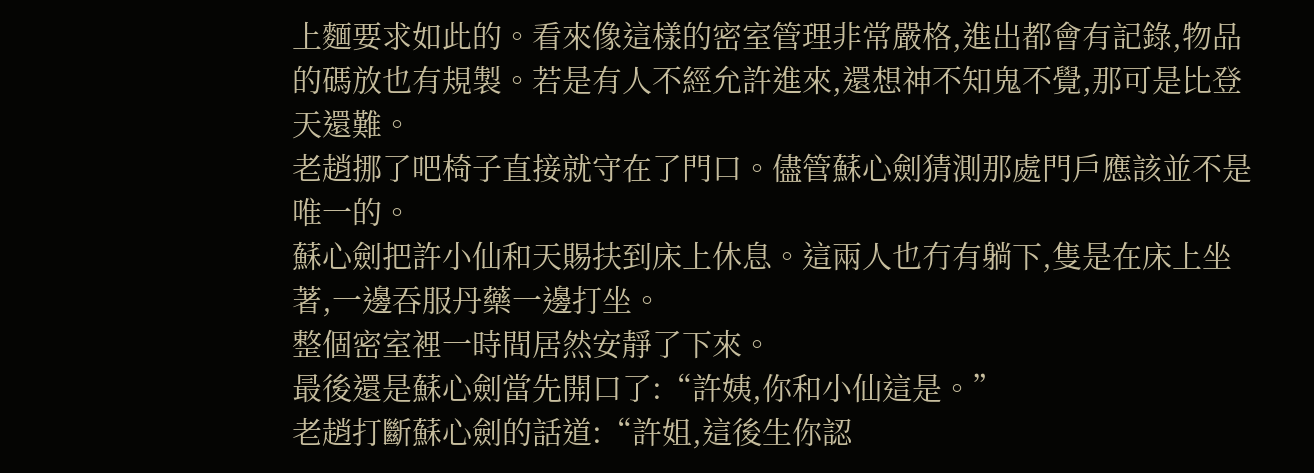上麵要求如此的。看來像這樣的密室管理非常嚴格,進出都會有記錄,物品的碼放也有規製。若是有人不經允許進來,還想神不知鬼不覺,那可是比登天還難。
老趙挪了吧椅子直接就守在了門口。儘管蘇心劍猜測那處門戶應該並不是唯一的。
蘇心劍把許小仙和天賜扶到床上休息。這兩人也冇有躺下,隻是在床上坐著,一邊吞服丹藥一邊打坐。
整個密室裡一時間居然安靜了下來。
最後還是蘇心劍當先開口了:“許姨,你和小仙這是。”
老趙打斷蘇心劍的話道:“許姐,這後生你認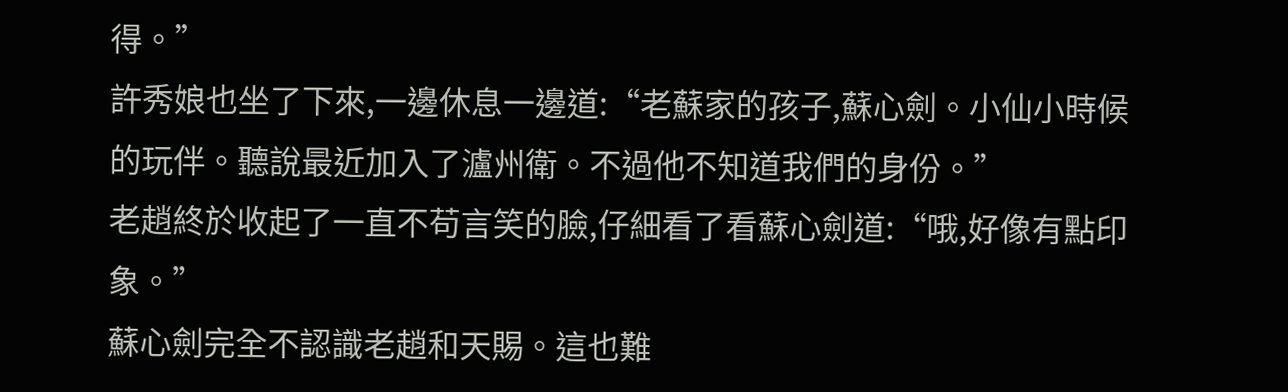得。”
許秀娘也坐了下來,一邊休息一邊道:“老蘇家的孩子,蘇心劍。小仙小時候的玩伴。聽說最近加入了瀘州衛。不過他不知道我們的身份。”
老趙終於收起了一直不苟言笑的臉,仔細看了看蘇心劍道:“哦,好像有點印象。”
蘇心劍完全不認識老趙和天賜。這也難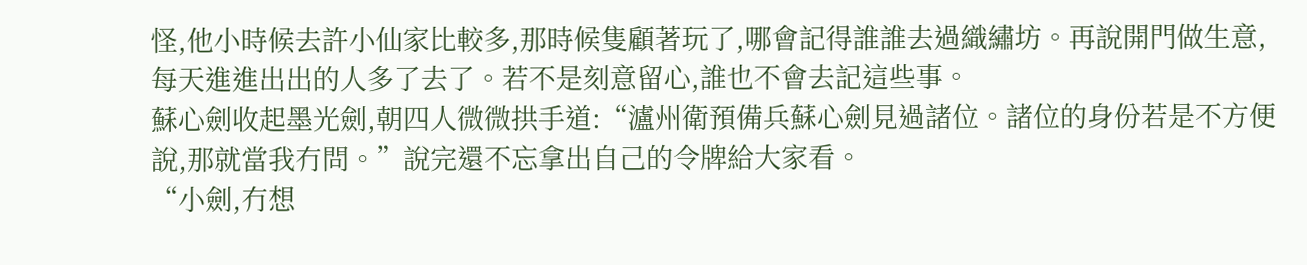怪,他小時候去許小仙家比較多,那時候隻顧著玩了,哪會記得誰誰去過織繡坊。再說開門做生意,每天進進出出的人多了去了。若不是刻意留心,誰也不會去記這些事。
蘇心劍收起墨光劍,朝四人微微拱手道:“瀘州衛預備兵蘇心劍見過諸位。諸位的身份若是不方便說,那就當我冇問。”說完還不忘拿出自己的令牌給大家看。
“小劍,冇想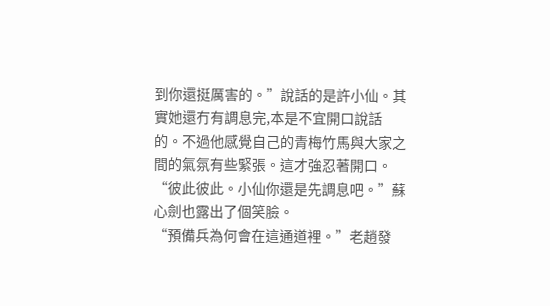到你還挺厲害的。”說話的是許小仙。其實她還冇有調息完,本是不宜開口說話的。不過他感覺自己的青梅竹馬與大家之間的氣氛有些緊張。這才強忍著開口。
“彼此彼此。小仙你還是先調息吧。”蘇心劍也露出了個笑臉。
“預備兵為何會在這通道裡。”老趙發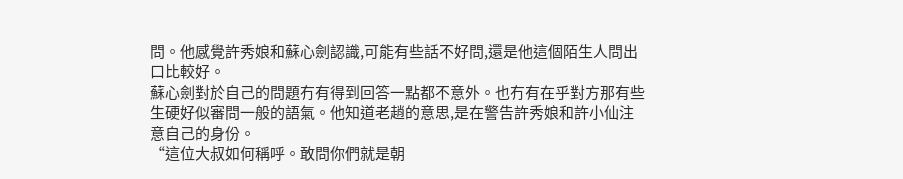問。他感覺許秀娘和蘇心劍認識,可能有些話不好問,還是他這個陌生人問出口比較好。
蘇心劍對於自己的問題冇有得到回答一點都不意外。也冇有在乎對方那有些生硬好似審問一般的語氣。他知道老趙的意思,是在警告許秀娘和許小仙注意自己的身份。
“這位大叔如何稱呼。敢問你們就是朝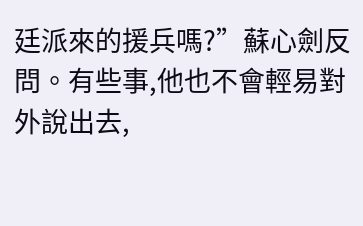廷派來的援兵嗎?”蘇心劍反問。有些事,他也不會輕易對外說出去,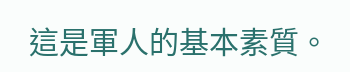這是軍人的基本素質。